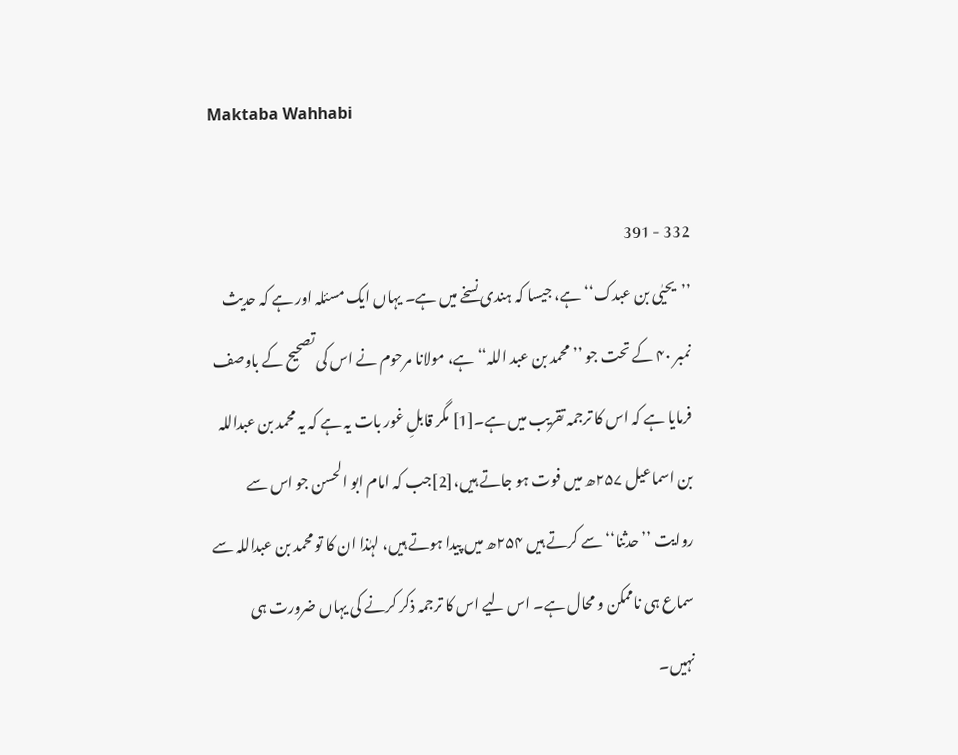Maktaba Wahhabi

332 - 391
’’یحیٰی بن عبدک‘‘ ہے، جیسا کہ ہندی نسخے میں ہے۔ یہاں ایک مسئلہ اور ہے کہ حدیث نمبر ۴۰ کے تحت جو ’’محمد بن عبد اللہ‘‘ ہے، مولانا مرحوم نے اس کی تصحیح کے باوصف فرمایا ہے کہ اس کا ترجمہ تقریب میں ہے۔[1] مگر قابلِ غور بات یہ ہے کہ یہ محمد بن عبداللہ بن اسماعیل ۲۵۷ھ میں فوت ہو جاتے ہیں،[2]جب کہ امام ابو الحسن جو اس سے روایت ’’حدثنا‘‘ سے کرتے ہیں ۲۵۴ھ میں پیدا ہوتے ہیں، لہٰذا ان کا تو محمد بن عبداللہ سے سماع ہی ناممکن و محال ہے۔ اس لیے اس کا ترجمہ ذکر کرنے کی یہاں ضرورت ہی نہیں۔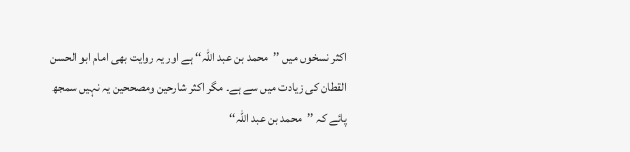اکثر نسخوں میں ’’محمد بن عبد اللہ‘‘ ہے اور یہ روایت بھی امام ابو الحسن القطان کی زیادت میں سے ہے۔ مگر اکثر شارحین ومصححین یہ نہیں سمجھ پائے کہ ’’محمد بن عبد اللہ‘‘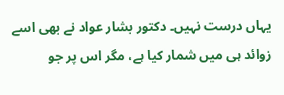یہاں درست نہیں۔ دکتور بشار عواد نے بھی اسے زوائد ہی میں شمار کیا ہے، مگر اس پر جو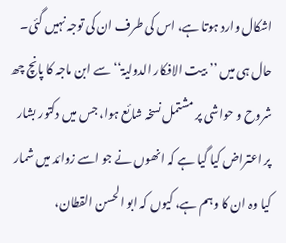اشکال وارد ہوتا ہے، اس کی طرف ان کی توجہ نہیں گئی۔ حال ہی میں ’’بیت الافکار الدولیۃ‘‘ سے ابن ماجہ کا پانچ چھ شروح و حواشی پر مشتمل نسخہ شائع ہوا، جس میں دکتور بشار پر اعتراض کیا گیا ہے کہ انھوں نے جو اسے زوائد میں شمار کیا وہ ان کا وہم ہے، کیوں کہ ابو الحسن القطان،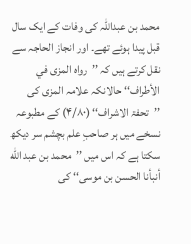محمد بن عبداللہ کی وفات کے ایک سال قبل پیدا ہوئے تھے۔ اور انجاز الحاجہ سے نقل کرتے ہیں کہ ’’رواہ المزی في الأطراف‘‘ حالانکہ علامہ المزی کی ’’تحفۃ الاشراف‘‘ (۴/۸۰) کے مطبوعہ نسخے میں ہر صاحبِ علم بچشم سر دیکھ سکتا ہے کہ اس میں ’’محمد بن عبد اللّٰه أنبأنا الحسن بن موسی‘‘ کی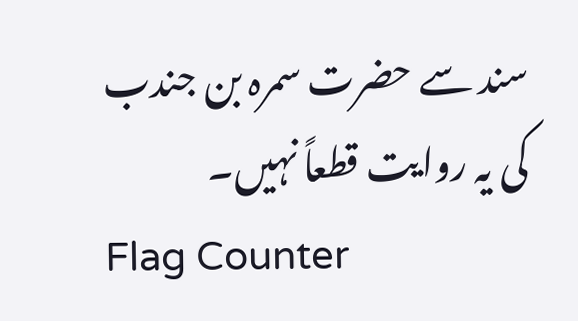سند سے حضرت سمرہ بن جندب کی یہ روایت قطعاً نہیں۔
Flag Counter